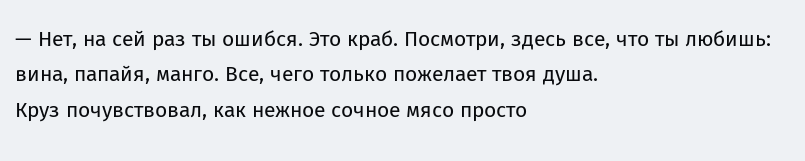— Нет, на сей раз ты ошибся. Это краб. Посмотри, здесь все, что ты любишь: вина, папайя, манго. Все, чего только пожелает твоя душа.
Круз почувствовал, как нежное сочное мясо просто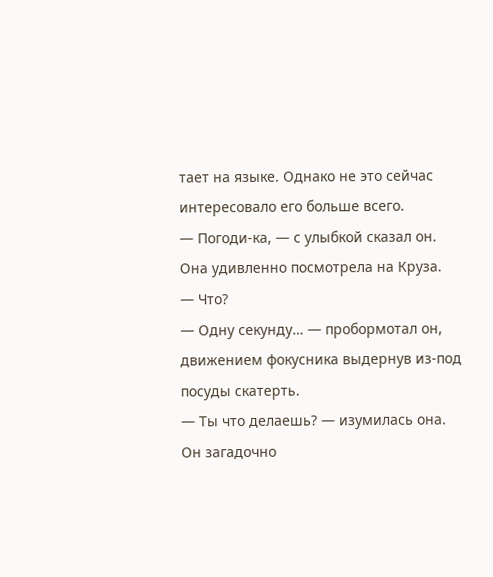тает на языке. Однако не это сейчас интересовало его больше всего.
— Погоди-ка, — с улыбкой сказал он. Она удивленно посмотрела на Круза.
— Что?
— Одну секунду… — пробормотал он, движением фокусника выдернув из-под посуды скатерть.
— Ты что делаешь? — изумилась она. Он загадочно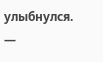улыбнулся.
—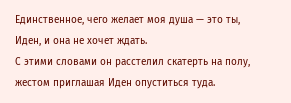Единственное, чего желает моя душа — это ты, Иден, и она не хочет ждать.
С этими словами он расстелил скатерть на полу, жестом приглашая Иден опуститься туда.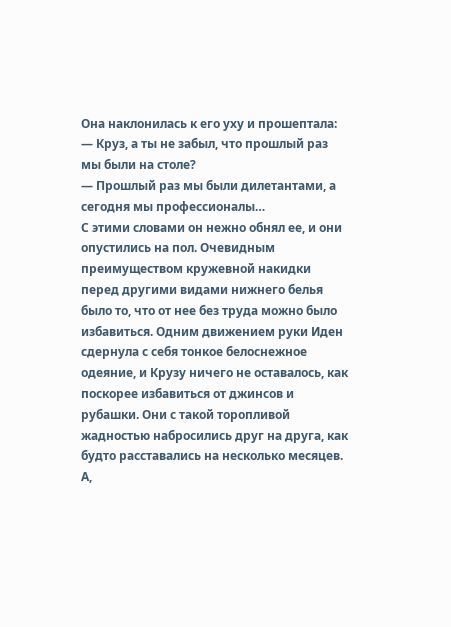Она наклонилась к его уху и прошептала:
— Круз, а ты не забыл, что прошлый раз мы были на столе?
— Прошлый раз мы были дилетантами, а сегодня мы профессионалы…
С этими словами он нежно обнял ее, и они опустились на пол. Очевидным преимуществом кружевной накидки перед другими видами нижнего белья было то, что от нее без труда можно было избавиться. Одним движением руки Иден сдернула с себя тонкое белоснежное одеяние, и Крузу ничего не оставалось, как поскорее избавиться от джинсов и рубашки. Они с такой торопливой жадностью набросились друг на друга, как будто расставались на несколько месяцев. А,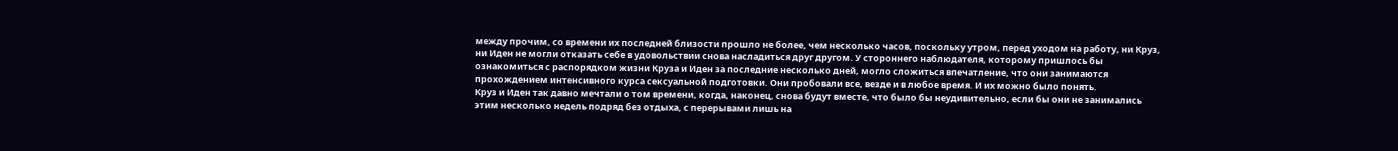между прочим, со времени их последней близости прошло не более, чем несколько часов, поскольку утром, перед уходом на работу, ни Круз, ни Иден не могли отказать себе в удовольствии снова насладиться друг другом. У стороннего наблюдателя, которому пришлось бы ознакомиться с распорядком жизни Круза и Иден за последние несколько дней, могло сложиться впечатление, что они занимаются прохождением интенсивного курса сексуальной подготовки. Они пробовали все, везде и в любое время. И их можно было понять.
Круз и Иден так давно мечтали о том времени, когда, наконец, снова будут вместе, что было бы неудивительно, если бы они не занимались этим несколько недель подряд без отдыха, с перерывами лишь на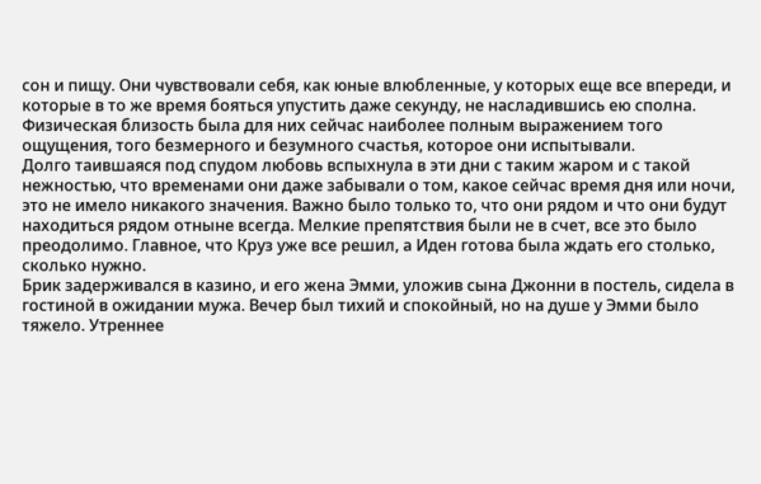сон и пищу. Они чувствовали себя, как юные влюбленные, у которых еще все впереди, и которые в то же время бояться упустить даже секунду, не насладившись ею сполна. Физическая близость была для них сейчас наиболее полным выражением того ощущения, того безмерного и безумного счастья, которое они испытывали.
Долго таившаяся под спудом любовь вспыхнула в эти дни с таким жаром и с такой нежностью, что временами они даже забывали о том, какое сейчас время дня или ночи, это не имело никакого значения. Важно было только то, что они рядом и что они будут находиться рядом отныне всегда. Мелкие препятствия были не в счет, все это было преодолимо. Главное, что Круз уже все решил, а Иден готова была ждать его столько, сколько нужно.
Брик задерживался в казино, и его жена Эмми, уложив сына Джонни в постель, сидела в гостиной в ожидании мужа. Вечер был тихий и спокойный, но на душе у Эмми было тяжело. Утреннее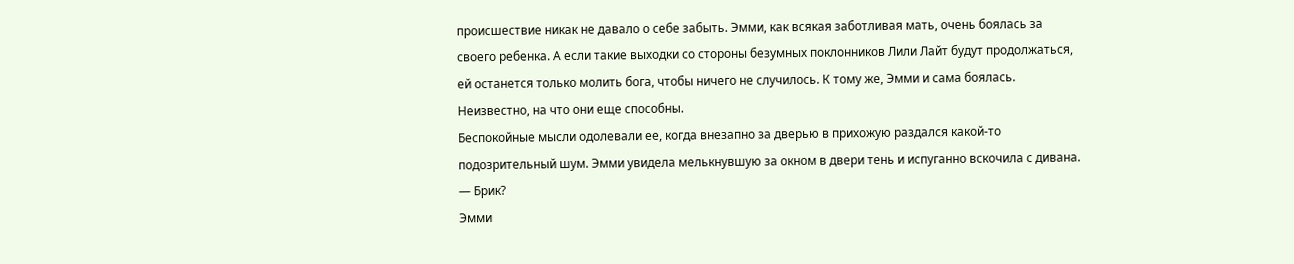происшествие никак не давало о себе забыть. Эмми, как всякая заботливая мать, очень боялась за своего ребенка. А если такие выходки со стороны безумных поклонников Лили Лайт будут продолжаться, ей останется только молить бога, чтобы ничего не случилось. К тому же, Эмми и сама боялась. Неизвестно, на что они еще способны.
Беспокойные мысли одолевали ее, когда внезапно за дверью в прихожую раздался какой-то подозрительный шум. Эмми увидела мелькнувшую за окном в двери тень и испуганно вскочила с дивана.
— Брик?
Эмми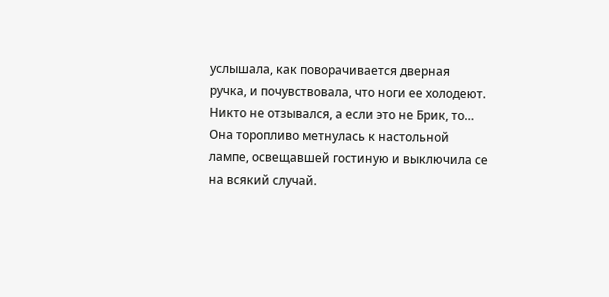услышала, как поворачивается дверная ручка, и почувствовала, что ноги ее холодеют. Никто не отзывался, а если это не Брик, то… Она торопливо метнулась к настольной лампе, освещавшей гостиную и выключила се на всякий случай.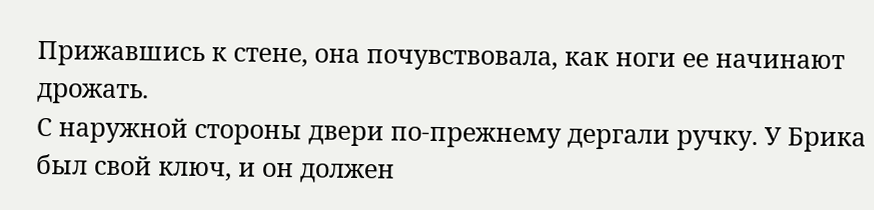Прижавшись к стене, она почувствовала, как ноги ее начинают дрожать.
С наружной стороны двери по-прежнему дергали ручку. У Брика был свой ключ, и он должен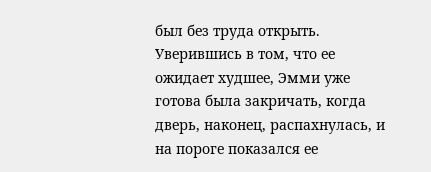был без труда открыть. Уверившись в том, что ее ожидает худшее, Эмми уже готова была закричать, когда дверь, наконец, распахнулась, и на пороге показался ее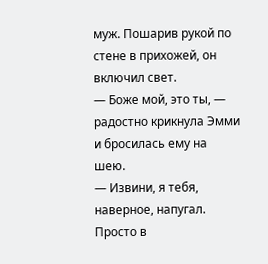муж. Пошарив рукой по стене в прихожей, он включил свет.
— Боже мой, это ты, — радостно крикнула Эмми и бросилась ему на шею.
— Извини, я тебя, наверное, напугал. Просто в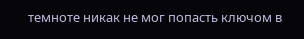темноте никак не мог попасть ключом в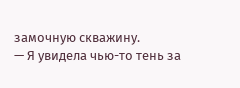замочную скважину.
— Я увидела чью-то тень за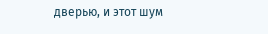дверью, и этот шум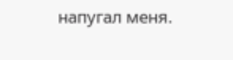напугал меня.